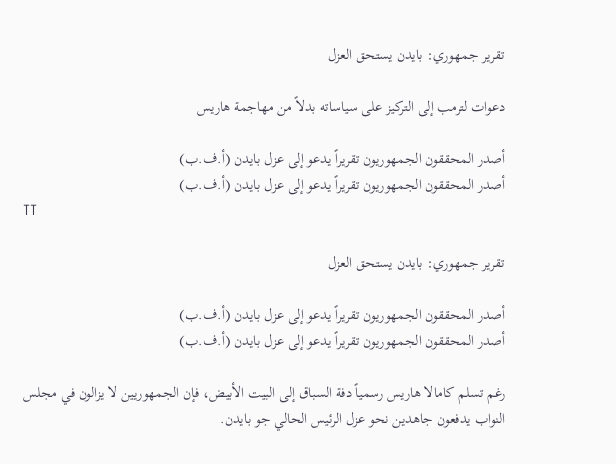تقرير جمهوري: بايدن يستحق العزل

دعوات لترمب إلى التركيز على سياساته بدلاً من مهاجمة هاريس

أصدر المحققون الجمهوريون تقريراً يدعو إلى عزل بايدن (أ.ف.ب)
أصدر المحققون الجمهوريون تقريراً يدعو إلى عزل بايدن (أ.ف.ب)
TT

تقرير جمهوري: بايدن يستحق العزل

أصدر المحققون الجمهوريون تقريراً يدعو إلى عزل بايدن (أ.ف.ب)
أصدر المحققون الجمهوريون تقريراً يدعو إلى عزل بايدن (أ.ف.ب)

رغم تسلم كامالا هاريس رسمياً دفة السباق إلى البيت الأبيض، فإن الجمهوريين لا يزالون في مجلس النواب يدفعون جاهدين نحو عزل الرئيس الحالي جو بايدن.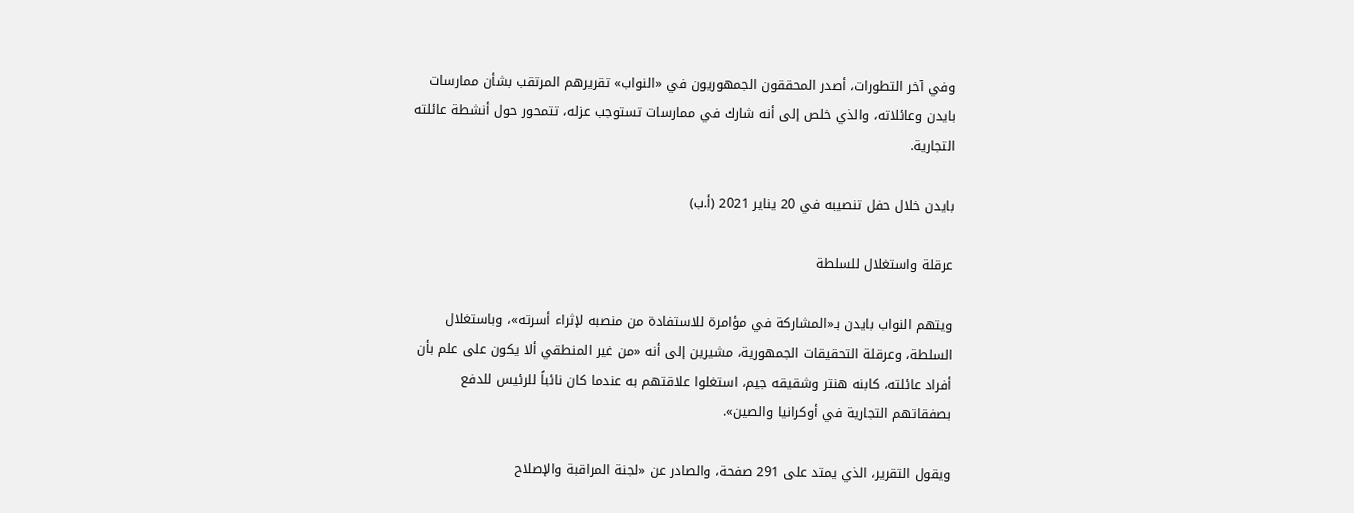وفي آخر التطورات، أصدر المحققون الجمهوريون في «النواب» تقريرهم المرتقب بشأن ممارسات بايدن وعائلاته، والذي خلص إلى أنه شارك في ممارسات تستوجب عزله، تتمحور حول أنشطة عائلته التجارية.

بايدن خلال حفل تنصيبه في 20 يناير 2021 (أ.ب)

عرقلة واستغلال للسلطة

ويتهم النواب بايدن بـ«المشاركة في مؤامرة للاستفادة من منصبه لإثراء أسرته»، وباستغلال السلطة، وعرقلة التحقيقات الجمهورية، مشيرين إلى أنه «من غير المنطقي ألا يكون على علم بأن أفراد عائلته، كابنه هنتر وشقيقه جيم، استغلوا علاقتهم به عندما كان نائباً للرئيس للدفع بصفقاتهم التجارية في أوكرانيا والصين».

ويقول التقرير، الذي يمتد على 291 صفحة، والصادر عن «لجنة المراقبة والإصلاح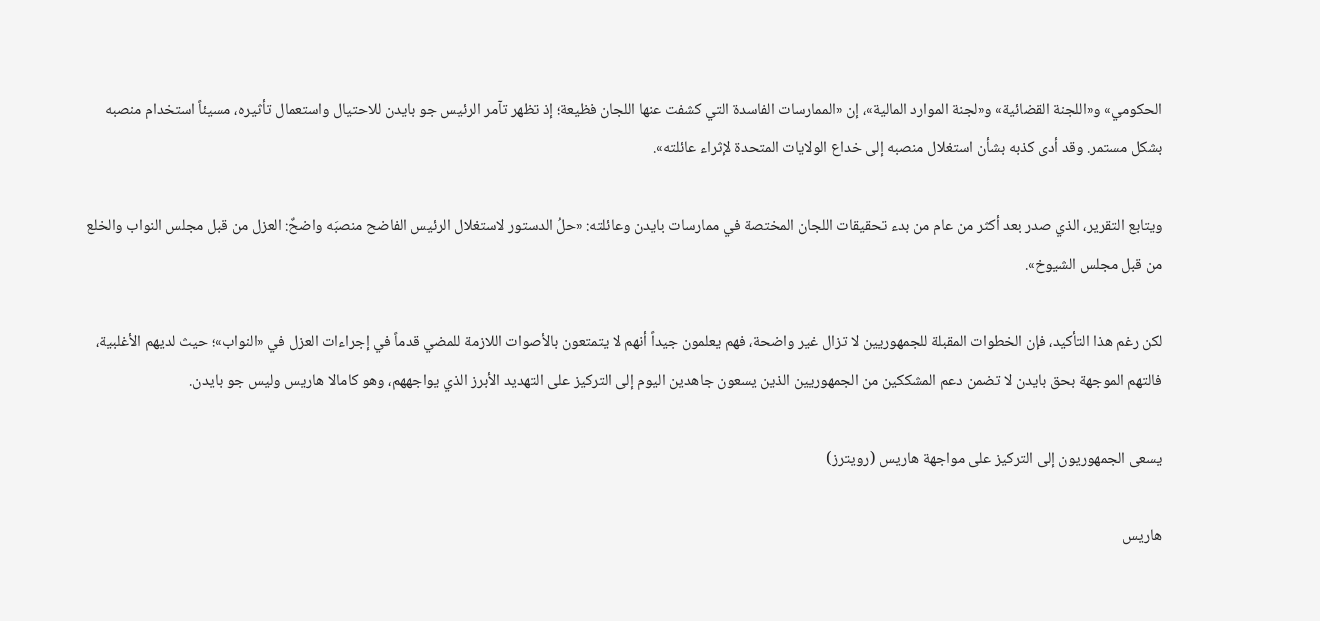الحكومي» و«اللجنة القضائية» و«لجنة الموارد المالية»، إن «الممارسات الفاسدة التي كشفت عنها اللجان فظيعة؛ إذ تظهر تآمر الرئيس جو بايدن للاحتيال واستعمال تأثيره، مسيئاً استخدام منصبه بشكل مستمر. وقد أدى كذبه بشأن استغلال منصبه إلى خداع الولايات المتحدة لإثراء عائلته».

ويتابع التقرير، الذي صدر بعد أكثر من عام من بدء تحقيقات اللجان المختصة في ممارسات بايدن وعائلته: «حلُ الدستور لاستغلال الرئيس الفاضح منصبَه واضحٌ: العزل من قبل مجلس النواب والخلع من قبل مجلس الشيوخ».

لكن رغم هذا التأكيد، فإن الخطوات المقبلة للجمهوريين لا تزال غير واضحة، فهم يعلمون جيداً أنهم لا يتمتعون بالأصوات اللازمة للمضي قدماً في إجراءات العزل في «النواب»؛ حيث لديهم الأغلبية، فالتهم الموجهة بحق بايدن لا تضمن دعم المشككين من الجمهوريين الذين يسعون جاهدين اليوم إلى التركيز على التهديد الأبرز الذي يواجههم، وهو كامالا هاريس وليس جو بايدن.

يسعى الجمهوريون إلى التركيز على مواجهة هاريس (رويترز)

هاريس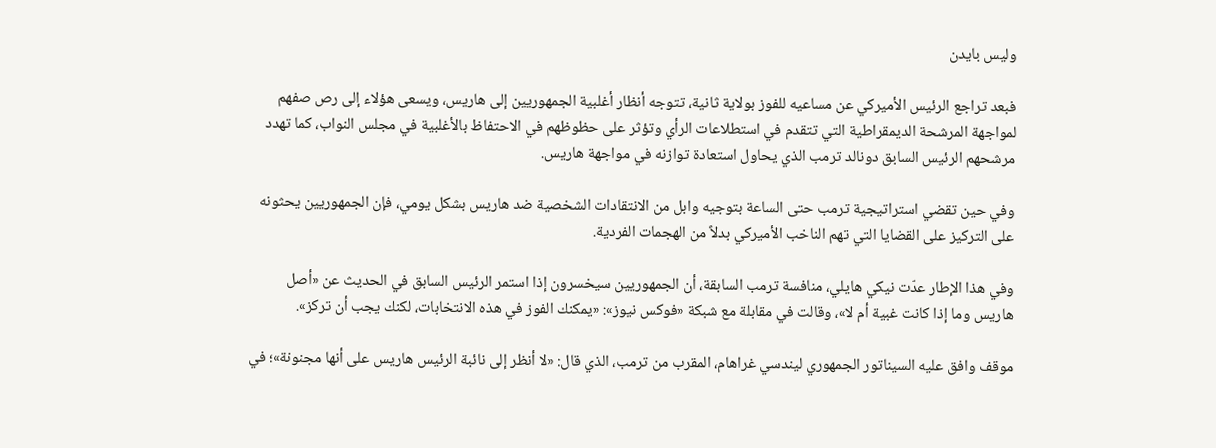وليس بايدن

فبعد تراجع الرئيس الأميركي عن مساعيه للفوز بولاية ثانية، تتوجه أنظار أغلبية الجمهوريين إلى هاريس، ويسعى هؤلاء إلى رص صفهم لمواجهة المرشحة الديمقراطية التي تتقدم في استطلاعات الرأي وتؤثر على حظوظهم في الاحتفاظ بالأغلبية في مجلس النواب، كما تهدد مرشحهم الرئيس السابق دونالد ترمب الذي يحاول استعادة توازنه في مواجهة هاريس.

وفي حين تقضي استراتيجية ترمب حتى الساعة بتوجيه وابل من الانتقادات الشخصية ضد هاريس بشكل يومي، فإن الجمهوريين يحثونه على التركيز على القضايا التي تهم الناخب الأميركي بدلاً من الهجمات الفردية.

وفي هذا الإطار عدّت نيكي هايلي، منافسة ترمب السابقة، أن الجمهوريين سيخسرون إذا استمر الرئيس السابق في الحديث عن «أصل هاريس وما إذا كانت غبية أم لا»، وقالت في مقابلة مع شبكة «فوكس نيوز»: «يمكنك الفوز في هذه الانتخابات، لكنك يجب أن تركز».

موقف وافق عليه السيناتور الجمهوري ليندسي غراهام، المقرب من ترمب، الذي قال: «لا أنظر إلى نائبة الرئيس هاريس على أنها مجنونة»؛ في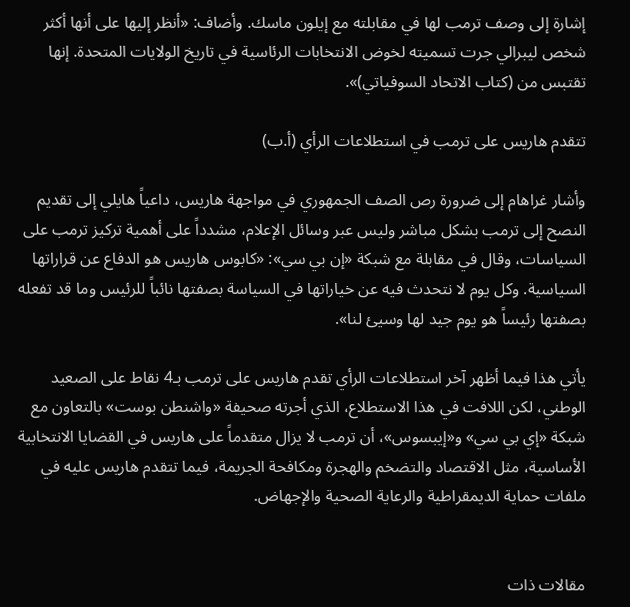إشارة إلى وصف ترمب لها في مقابلته مع إيلون ماسك. وأضاف: «أنظر إليها على أنها أكثر شخص ليبرالي جرت تسميته لخوض الانتخابات الرئاسية في تاريخ الولايات المتحدة. إنها تقتبس من (كتاب الاتحاد السوفياتي)».

تتقدم هاريس على ترمب في استطلاعات الرأي (أ.ب)

وأشار غراهام إلى ضرورة رص الصف الجمهوري في مواجهة هاريس، داعياً هايلي إلى تقديم النصح إلى ترمب بشكل مباشر وليس عبر وسائل الإعلام، مشدداً على أهمية تركيز ترمب على السياسات، وقال في مقابلة مع شبكة «إن بي سي»: «كابوس هاريس هو الدفاع عن قراراتها السياسية. وكل يوم لا نتحدث فيه عن خياراتها في السياسة بصفتها نائباً للرئيس وما قد تفعله بصفتها رئيساً هو يوم جيد لها وسيئ لنا».

يأتي هذا فيما أظهر آخر استطلاعات الرأي تقدم هاريس على ترمب بـ4 نقاط على الصعيد الوطني، لكن اللافت في هذا الاستطلاع، الذي أجرته صحيفة «واشنطن بوست» بالتعاون مع شبكة «إي بي سي» و«إيبسوس»، أن ترمب لا يزال متقدماً على هاريس في القضايا الانتخابية الأساسية، مثل الاقتصاد والتضخم والهجرة ومكافحة الجريمة، فيما تتقدم هاريس عليه في ملفات حماية الديمقراطية والرعاية الصحية والإجهاض.


مقالات ذات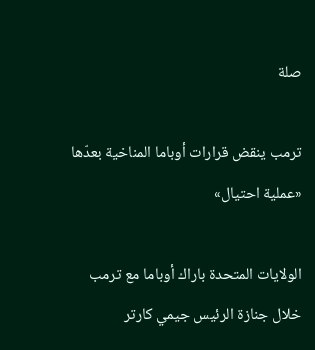صلة

ترمب ينقض قرارات أوباما المناخية بعدّها «عملية احتيال»

الولايات المتحدة باراك أوباما مع ترمب خلال جنازة الرئيس جيمي كارتر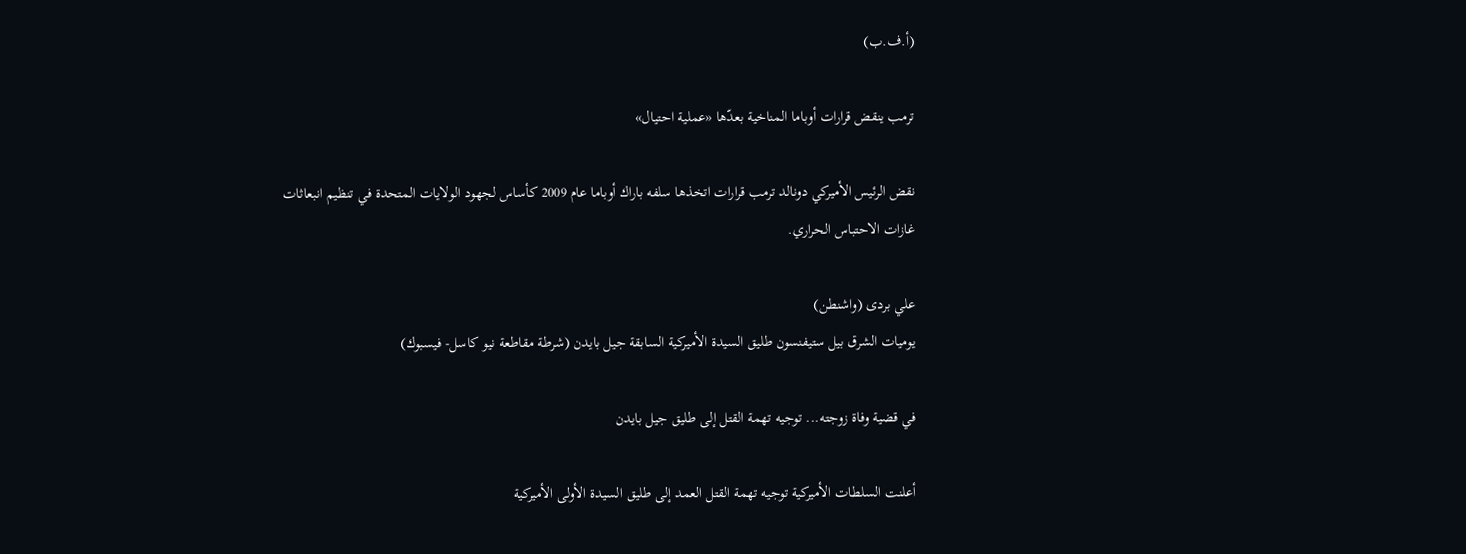(أ.ف.ب)

ترمب ينقض قرارات أوباما المناخية بعدّها «عملية احتيال»

نقض الرئيس الأميركي دونالد ترمب قرارات اتخذها سلفه باراك أوباما عام 2009 كأساس لجهود الولايات المتحدة في تنظيم انبعاثات غازات الاحتباس الحراري.

علي بردى (واشنطن)
يوميات الشرق بيل ستيفنسون طليق السيدة الأميركية السابقة جيل بايدن (شرطة مقاطعة نيو كاسل- فيسبوك)

في قضية وفاة زوجته... توجيه تهمة القتل إلى طليق جيل بايدن

أعلنت السلطات الأميركية توجيه تهمة القتل العمد إلى طليق السيدة الأولى الأميركية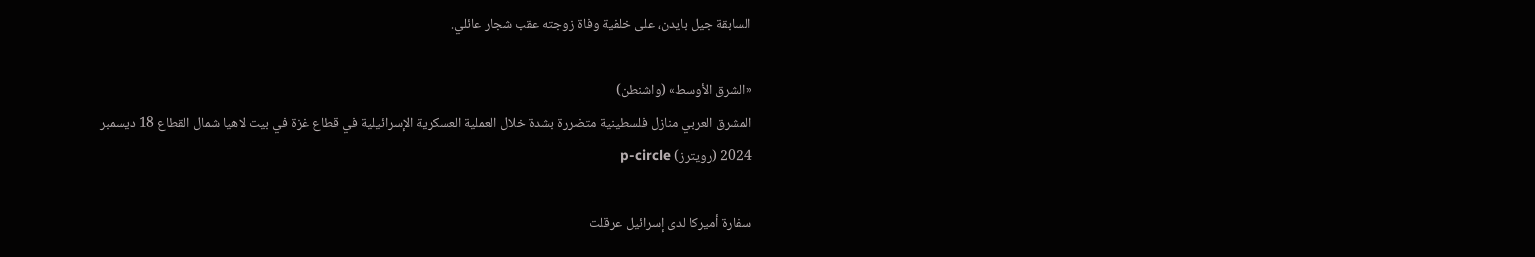السابقة جيل بايدن، على خلفية وفاة زوجته عقب شجار عائلي.

«الشرق الأوسط» (واشنطن)
المشرق العربي منازل فلسطينية متضررة بشدة خلال العملية العسكرية الإسرائيلية في قطاع غزة في بيت لاهيا شمال القطاع 18 ديسمبر 2024 (رويترز) p-circle

سفارة أميركا لدى إسرائيل عرقلت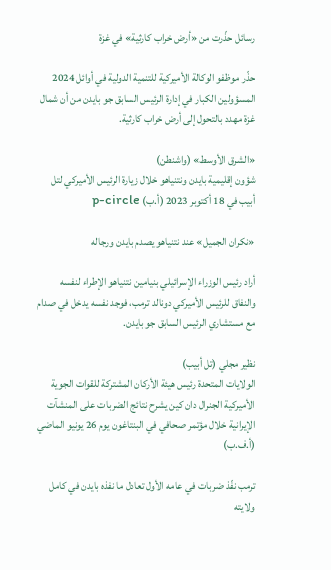رسائل حذّرت من «أرض خراب كارثية» في غزة

حذّر موظفو الوكالة الأميركية للتنمية الدولية في أوائل 2024 المسؤولين الكبار في إدارة الرئيس السابق جو بايدن من أن شمال غزة مهدد بالتحول إلى أرض خراب كارثية.

«الشرق الأوسط» (واشنطن)
شؤون إقليمية بايدن ونتنياهو خلال زيارة الرئيس الأميركي لتل أبيب في 18 أكتوبر 2023 (أ.ب) p-circle

«نكران الجميل» عند نتنياهو يصدم بايدن ورجاله

أراد رئيس الوزراء الإسرائيلي بنيامين نتنياهو الإطراء لنفسه والنفاق للرئيس الأميركي دونالد ترمب، فوجد نفسه يدخل في صدام مع مستشاري الرئيس السابق جو بايدن.

نظير مجلي (تل أبيب)
الولايات المتحدة رئيس هيئة الأركان المشتركة للقوات الجوية الأميركية الجنرال دان كين يشرح نتائج الضربات على المنشآت الإيرانية خلال مؤتمر صحافي في البنتاغون يوم 26 يونيو الماضي (أ.ف.ب)

ترمب نفّذ ضربات في عامه الأول تعادل ما نفذه بايدن في كامل ولايته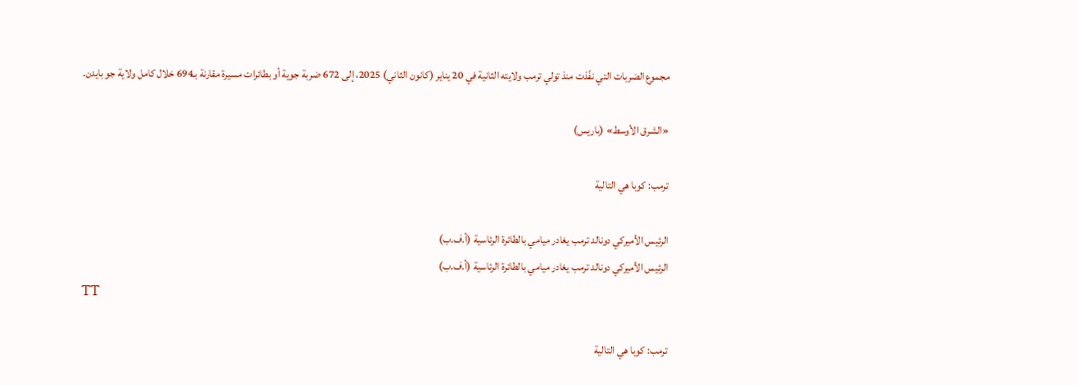مجموع الضربات التي نفّذت منذ تولي ترمب ولايته الثانية في 20 يناير (كانون الثاني) 2025، إلى 672 ضربة جوية أو بطائرات مسيرة مقارنة بـ694 خلال كامل ولاية جو بايدن.

«الشرق الأوسط» (باريس)

ترمب: كوبا هي التالية

الرئيس الأميركي دونالد ترمب يغادر ميامي بالطائرة الرئاسية (أ.ف.ب)
الرئيس الأميركي دونالد ترمب يغادر ميامي بالطائرة الرئاسية (أ.ف.ب)
TT

ترمب: كوبا هي التالية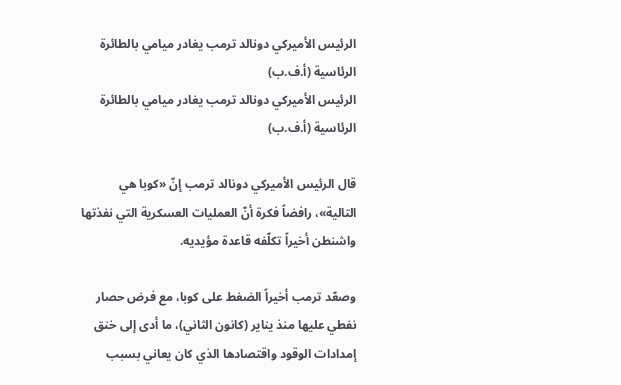الرئيس الأميركي دونالد ترمب يغادر ميامي بالطائرة الرئاسية (أ.ف.ب)
الرئيس الأميركي دونالد ترمب يغادر ميامي بالطائرة الرئاسية (أ.ف.ب)

قال الرئيس الأميركي دونالد ترمب إنّ «كوبا هي التالية»، رافضاً فكرة أنّ العمليات العسكرية التي نفذتها واشنطن أخيراً تكلّفه قاعدة مؤيديه.

وصعّد ترمب أخيراً الضغط على كوبا، مع فرض حصار نفطي عليها منذ يناير (كانون الثاني)، ما أدى إلى خنق إمدادات الوقود واقتصادها الذي كان يعاني بسبب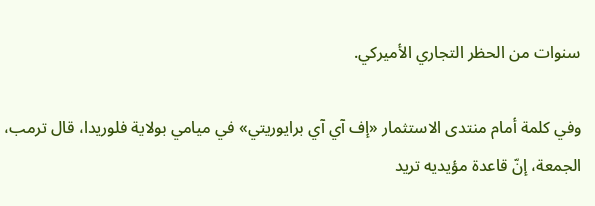سنوات من الحظر التجاري الأميركي.

وفي كلمة أمام منتدى الاستثمار «إف آي آي برايوريتي» في ميامي بولاية فلوريدا، قال ترمب، الجمعة، إنّ قاعدة مؤيديه تريد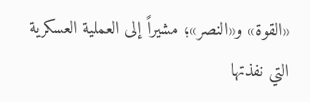«القوة» و«النصر»؛ مشيراً إلى العملية العسكرية التي نفذتها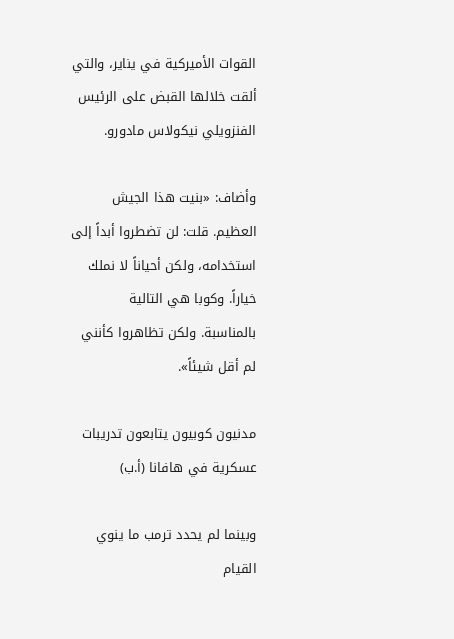القوات الأميركية في يناير، والتي ألقت خلالها القبض على الرئيس الفنزويلي نيكولاس مادورو.

وأضاف: «بنيت هذا الجيش العظيم. قلت: لن تضطروا أبداً إلى استخدامه، ولكن أحياناً لا نملك خياراً. وكوبا هي التالية بالمناسبة. ولكن تظاهروا كأنني لم أقل شيئاً».

مدنيون كوبيون يتابعون تدريبات عسكرية في هافانا (أ.ب)

وبينما لم يحدد ترمب ما ينوي القيام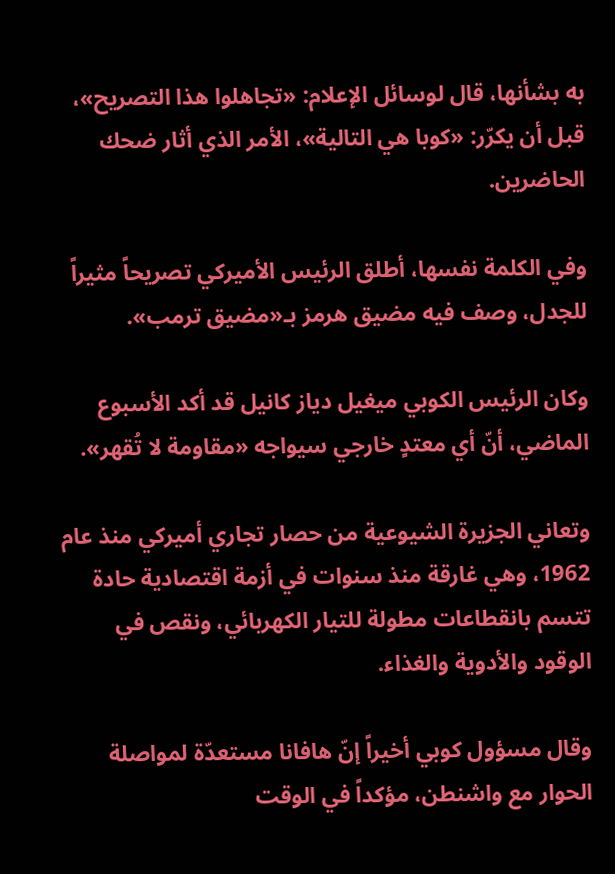به بشأنها، قال لوسائل الإعلام: «تجاهلوا هذا التصريح»، قبل أن يكرّر: «كوبا هي التالية»، الأمر الذي أثار ضحك الحاضرين.

وفي الكلمة نفسها، أطلق الرئيس الأميركي تصريحاً مثيراً للجدل، وصف فيه مضيق هرمز بـ«مضيق ترمب».

وكان الرئيس الكوبي ميغيل دياز كانيل قد أكد الأسبوع الماضي، أنّ أي معتدٍ خارجي سيواجه «مقاومة لا تُقهر».

وتعاني الجزيرة الشيوعية من حصار تجاري أميركي منذ عام 1962، وهي غارقة منذ سنوات في أزمة اقتصادية حادة تتسم بانقطاعات مطولة للتيار الكهربائي، ونقص في الوقود والأدوية والغذاء.

وقال مسؤول كوبي أخيراً إنّ هافانا مستعدّة لمواصلة الحوار مع واشنطن، مؤكداً في الوقت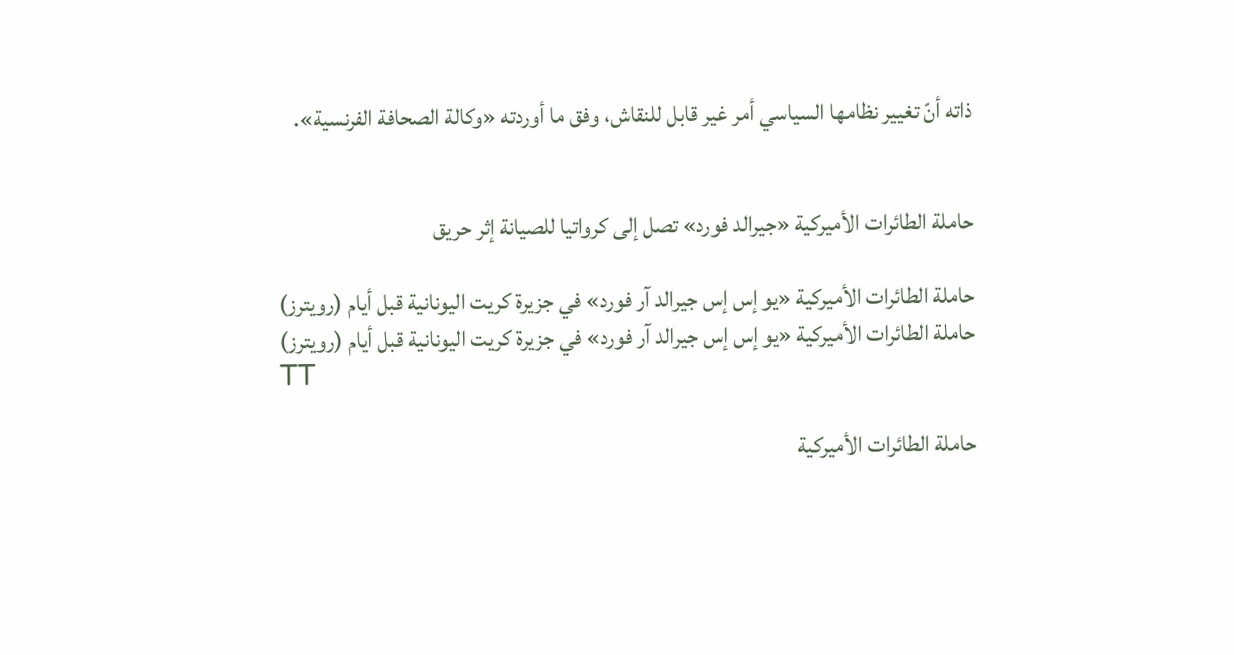ذاته أنّ تغيير نظامها السياسي أمر غير قابل للنقاش، وفق ما أوردته «وكالة الصحافة الفرنسية».


حاملة الطائرات الأميركية «جيرالد فورد» تصل إلى كرواتيا للصيانة إثر حريق

حاملة الطائرات الأميركية «يو إس إس جيرالد آر فورد» في جزيرة كريت اليونانية قبل أيام (رويترز)
حاملة الطائرات الأميركية «يو إس إس جيرالد آر فورد» في جزيرة كريت اليونانية قبل أيام (رويترز)
TT

حاملة الطائرات الأميركية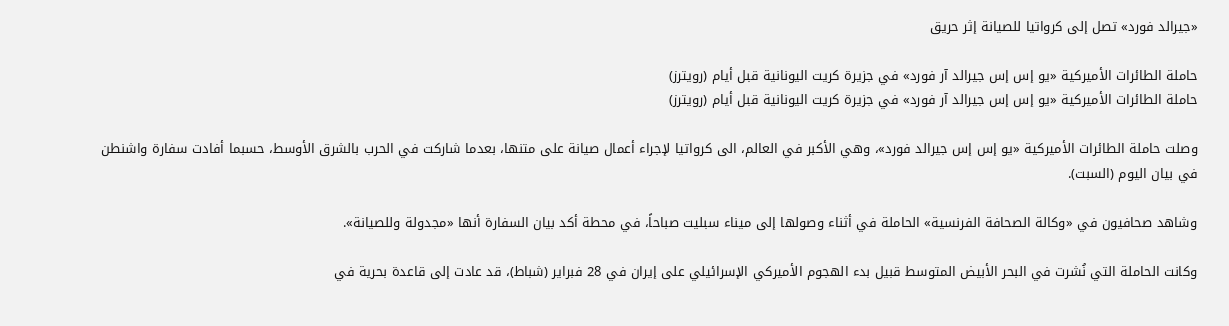«جيرالد فورد» تصل إلى كرواتيا للصيانة إثر حريق

حاملة الطائرات الأميركية «يو إس إس جيرالد آر فورد» في جزيرة كريت اليونانية قبل أيام (رويترز)
حاملة الطائرات الأميركية «يو إس إس جيرالد آر فورد» في جزيرة كريت اليونانية قبل أيام (رويترز)

وصلت حاملة الطائرات الأميركية «يو إس إس جيرالد فورد»، وهي الأكبر في العالم، الى كرواتيا لإجراء أعمال صيانة على متنها، بعدما شاركت في الحرب بالشرق الأوسط، حسبما أفادت سفارة واشنطن في بيان اليوم (السبت).

وشاهد صحافيون في «وكالة الصحافة الفرنسية» الحاملة في أثناء وصولها إلى ميناء سبليت صباحاً، في محطة أكد بيان السفارة أنها «مجدولة وللصيانة».

وكانت الحاملة التي نُشرت في البحر الأبيض المتوسط قبيل بدء الهجوم الأميركي الإسرائيلي على إيران في 28 فبراير (شباط)، قد عادت إلى قاعدة بحرية في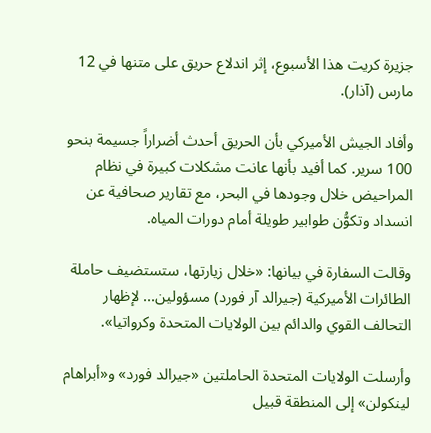جزيرة كريت هذا الأسبوع، إثر اندلاع حريق على متنها في 12 مارس (آذار).

وأفاد الجيش الأميركي بأن الحريق أحدث أضراراً جسيمة بنحو 100 سرير. كما أفيد بأنها عانت مشكلات كبيرة في نظام المراحيض خلال وجودها في البحر، مع تقارير صحافية عن انسداد وتكوُّن طوابير طويلة أمام دورات المياه.

وقالت السفارة في بيانها: «خلال زيارتها، ستستضيف حاملة الطائرات الأميركية (جيرالد آر فورد) مسؤولين... لإظهار التحالف القوي والدائم بين الولايات المتحدة وكرواتيا».

وأرسلت الولايات المتحدة الحاملتين «جيرالد فورد» و«أبراهام لينكولن» إلى المنطقة قبيل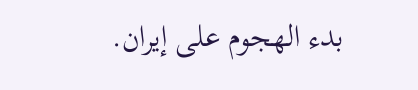بدء الهجوم على إيران.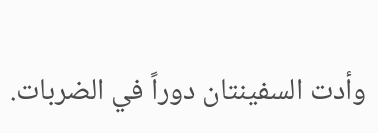وأدت السفينتان دوراً في الضربات.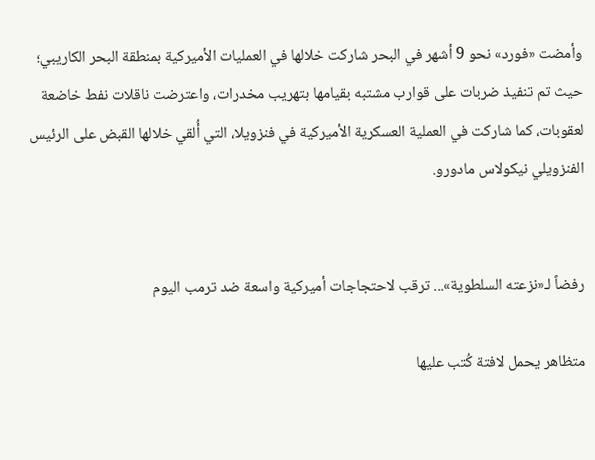وأمضت «فورد» نحو 9 أشهر في البحر شاركت خلالها في العمليات الأميركية بمنطقة البحر الكاريبي؛ حيث تم تنفيذ ضربات على قوارب مشتبه بقيامها بتهريب مخدرات، واعترضت ناقلات نفط خاضعة لعقوبات، كما شاركت في العملية العسكرية الأميركية في فنزويلا، التي أُلقي خلالها القبض على الرئيس الفنزويلي نيكولاس مادورو.


رفضاً لـ«نزعته السلطوية»... ترقب لاحتجاجات أميركية واسعة ضد ترمب اليوم

متظاهر يحمل لافتة كُتب عليها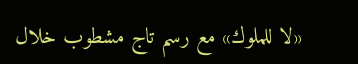«لا للملوك» مع رسم تاج مشطوب خلال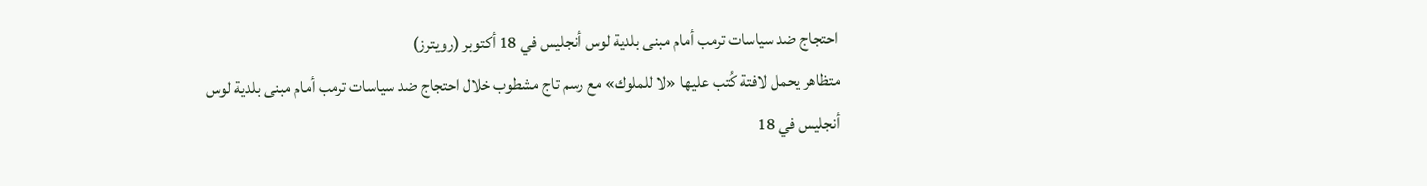احتجاج ضد سياسات ترمب أمام مبنى بلدية لوس أنجليس في 18 أكتوبر (رويترز)
متظاهر يحمل لافتة كُتب عليها «لا للملوك» مع رسم تاج مشطوب خلال احتجاج ضد سياسات ترمب أمام مبنى بلدية لوس أنجليس في 18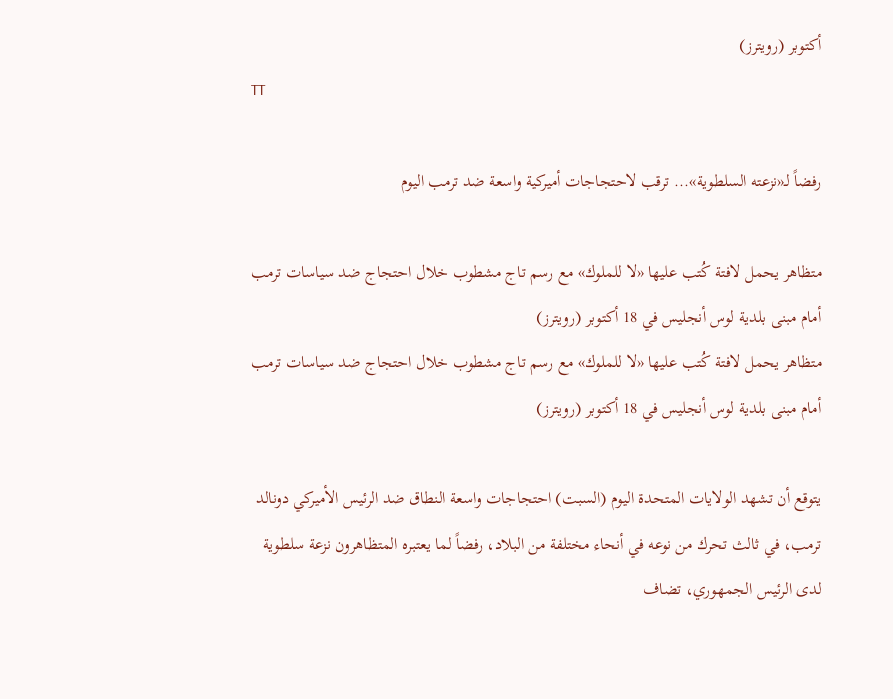أكتوبر (رويترز)
TT

رفضاً لـ«نزعته السلطوية»... ترقب لاحتجاجات أميركية واسعة ضد ترمب اليوم

متظاهر يحمل لافتة كُتب عليها «لا للملوك» مع رسم تاج مشطوب خلال احتجاج ضد سياسات ترمب أمام مبنى بلدية لوس أنجليس في 18 أكتوبر (رويترز)
متظاهر يحمل لافتة كُتب عليها «لا للملوك» مع رسم تاج مشطوب خلال احتجاج ضد سياسات ترمب أمام مبنى بلدية لوس أنجليس في 18 أكتوبر (رويترز)

يتوقع أن تشهد الولايات المتحدة اليوم (السبت) احتجاجات واسعة النطاق ضد الرئيس الأميركي دونالد ترمب، في ثالث تحرك من نوعه في أنحاء مختلفة من البلاد، رفضاً لما يعتبره المتظاهرون نزعة سلطوية لدى الرئيس الجمهوري، تضاف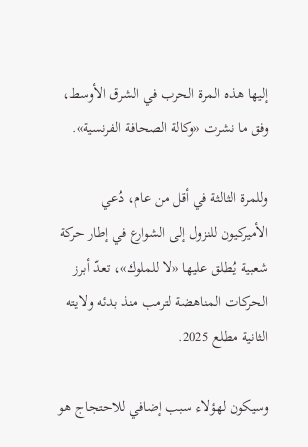إليها هذه المرة الحرب في الشرق الأوسط، وفق ما نشرت «وكالة الصحافة الفرنسية».

وللمرة الثالثة في أقل من عام، دُعي الأميركيون للنزول إلى الشوارع في إطار حركة شعبية يُطلق عليها «لا للملوك»، تعدّ أبرز الحركات المناهضة لترمب منذ بدئه ولايته الثانية مطلع 2025.

وسيكون لهؤلاء سبب إضافي للاحتجاج هو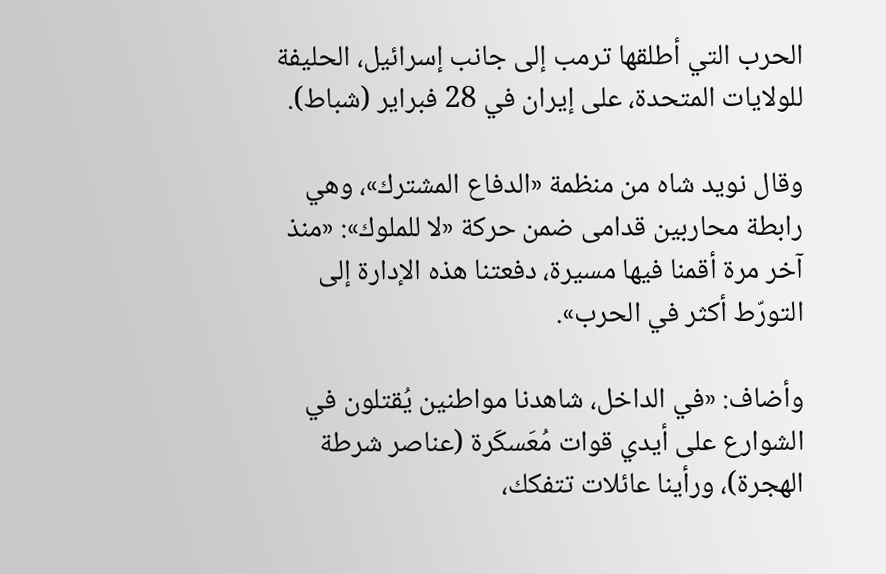الحرب التي أطلقها ترمب إلى جانب إسرائيل، الحليفة للولايات المتحدة، على إيران في 28 فبراير (شباط).

وقال نويد شاه من منظمة «الدفاع المشترك»، وهي رابطة محاربين قدامى ضمن حركة «لا للملوك»: «منذ آخر مرة أقمنا فيها مسيرة، دفعتنا هذه الإدارة إلى التورّط أكثر في الحرب».

وأضاف: «في الداخل، شاهدنا مواطنين يُقتلون في الشوارع على أيدي قوات مُعَسكَرة (عناصر شرطة الهجرة)، ورأينا عائلات تتفكك،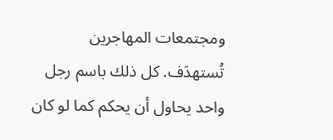ومجتمعات المهاجرين تُستهدَف. كل ذلك باسم رجل واحد يحاول أن يحكم كما لو كان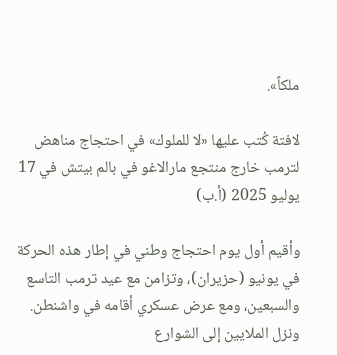ملكاً».

لافتة كُتب عليها «لا للملوك» في احتجاج مناهض لترمب خارج منتجع مارالاغو في بالم بيتش في 17 يوليو 2025 (أ.ب)

وأقيم أول يوم احتجاج وطني في إطار هذه الحركة في يونيو (حزيران)، وتزامن مع عيد ترمب التاسع والسبعين، ومع عرض عسكري أقامه في واشنطن. ونزل الملايين إلى الشوارع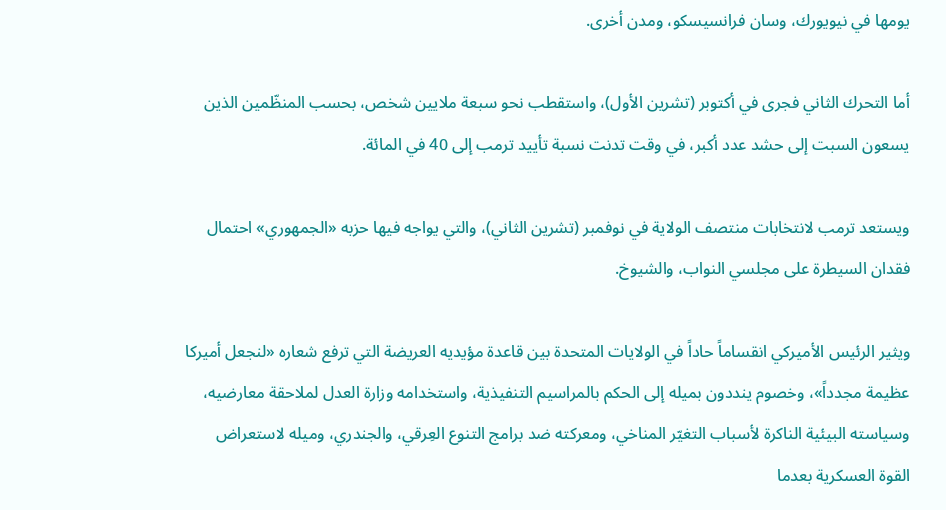يومها في نيويورك، وسان فرانسيسكو، ومدن أخرى.

أما التحرك الثاني فجرى في أكتوبر (تشرين الأول)، واستقطب نحو سبعة ملايين شخص، بحسب المنظّمين الذين يسعون السبت إلى حشد عدد أكبر، في وقت تدنت نسبة تأييد ترمب إلى 40 في المائة.

ويستعد ترمب لانتخابات منتصف الولاية في نوفمبر (تشرين الثاني)، والتي يواجه فيها حزبه «الجمهوري» احتمال فقدان السيطرة على مجلسي النواب، والشيوخ.

ويثير الرئيس الأميركي انقساماً حاداً في الولايات المتحدة بين قاعدة مؤيديه العريضة التي ترفع شعاره «لنجعل أميركا عظيمة مجدداً»، وخصوم ينددون بميله إلى الحكم بالمراسيم التنفيذية، واستخدامه وزارة العدل لملاحقة معارضيه، وسياسته البيئية الناكرة لأسباب التغيّر المناخي، ومعركته ضد برامج التنوع العِرقي، والجندري، وميله لاستعراض القوة العسكرية بعدما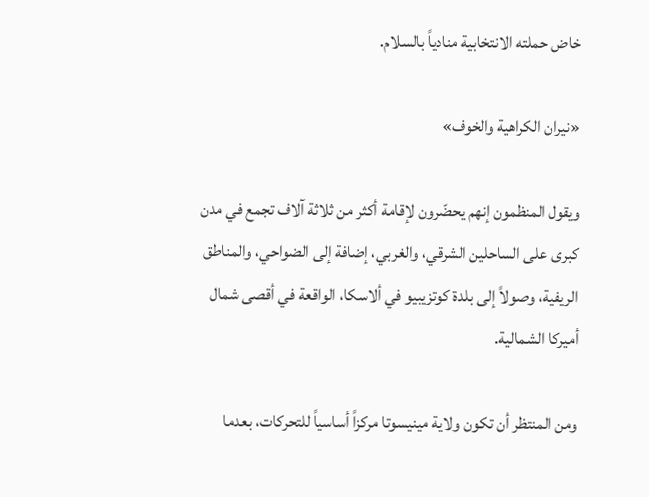خاض حملته الانتخابية منادياً بالسلام.

«نيران الكراهية والخوف»

ويقول المنظمون إنهم يحضّرون لإقامة أكثر من ثلاثة آلاف تجمع في مدن كبرى على الساحلين الشرقي، والغربي، إضافة إلى الضواحي، والمناطق الريفية، وصولاً إلى بلدة كوتزيبيو في ألاسكا، الواقعة في أقصى شمال أميركا الشمالية.

ومن المنتظر أن تكون ولاية مينيسوتا مركزاً أساسياً للتحركات، بعدما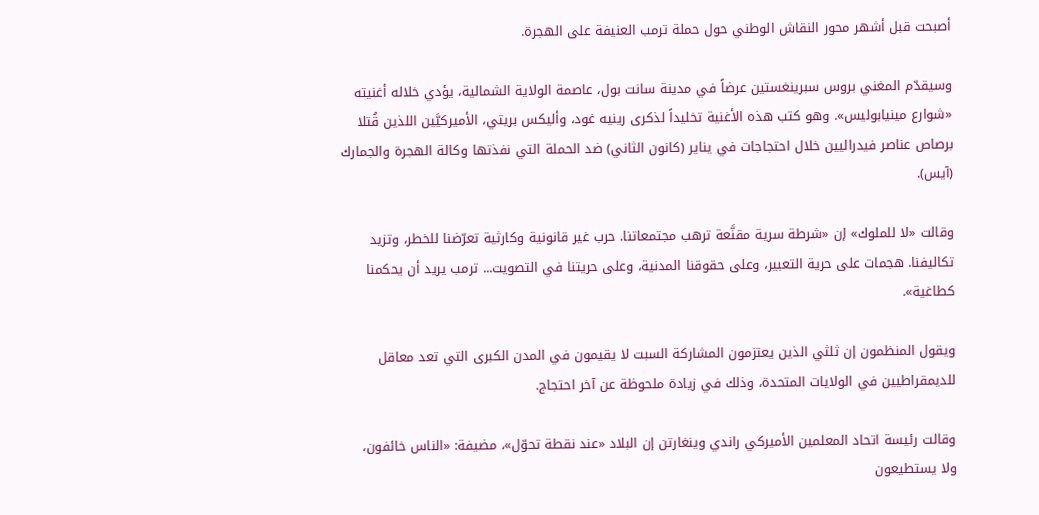أصبحت قبل أشهر محور النقاش الوطني حول حملة ترمب العنيفة على الهجرة.

وسيقدّم المغني بروس سبرينغستين عرضاً في مدينة سانت بول، عاصمة الولاية الشمالية، يؤدي خلاله أغنيته «شوارع مينيابوليس». وهو كتب هذه الأغنية تخليداً لذكرى رينيه غود، وأليكس بريتي، الأميركيَّين اللذين قُتلا برصاص عناصر فيدراليين خلال احتجاجات في يناير (كانون الثاني) ضد الحملة التي نفذتها وكالة الهجرة والجمارك (آيس).

وقالت «لا للملوك» إن «شرطة سرية مقنَّعة ترهب مجتمعاتنا. حرب غير قانونية وكارثية تعرّضنا للخطر، وتزيد تكاليفنا. هجمات على حرية التعبير، وعلى حقوقنا المدنية، وعلى حريتنا في التصويت... ترمب يريد أن يحكمنا كطاغية».

ويقول المنظمون إن ثلثي الذين يعتزمون المشاركة السبت لا يقيمون في المدن الكبرى التي تعد معاقل للديمقراطيين في الولايات المتحدة، وذلك في زيادة ملحوظة عن آخر احتجاج.

وقالت رئيسة اتحاد المعلمين الأميركي راندي وينغارتن إن البلاد «عند نقطة تحوّل»، مضيفة: «الناس خائفون، ولا يستطيعون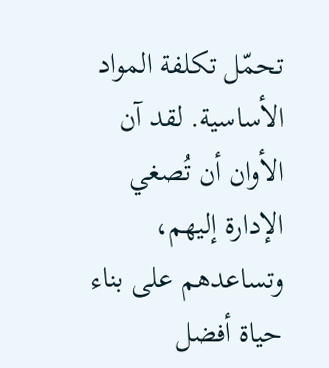تحمّل تكلفة المواد الأساسية. لقد آن الأوان أن تُصغي الإدارة إليهم، وتساعدهم على بناء حياة أفضل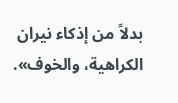بدلاً من إذكاء نيران الكراهية، والخوف».